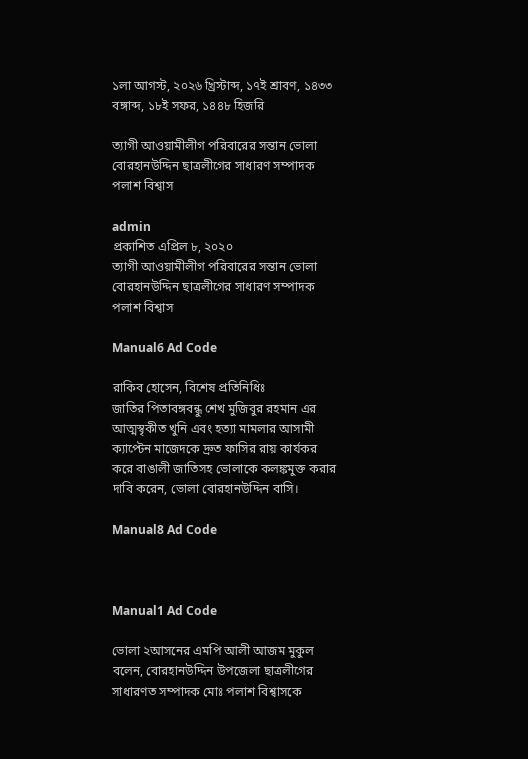১লা আগস্ট, ২০২৬ খ্রিস্টাব্দ, ১৭ই শ্রাবণ, ১৪৩৩ বঙ্গাব্দ, ১৮ই সফর, ১৪৪৮ হিজরি

ত্যাগী আওয়ামীলীগ পরিবারের সন্তান ভোলা বোরহানউদ্দিন ছাত্রলীগের সাধারণ সম্পাদক পলাশ বিশ্বাস

admin
প্রকাশিত এপ্রিল ৮, ২০২০
ত্যাগী আওয়ামীলীগ পরিবারের সন্তান ভোলা বোরহানউদ্দিন ছাত্রলীগের সাধারণ সম্পাদক পলাশ বিশ্বাস

Manual6 Ad Code

রাকিব হোসেন, বিশেষ প্রতিনিধিঃ
জাতির পিতাবঙ্গবন্ধু শেখ মুজিবুর রহমান এর আত্মস্বৃকীত খুনি এবং হত্যা মামলার আসামী ক্যাপ্টেন মাজেদকে দ্রুত ফাসির রায় কার্যকর করে বাঙালী জাতিসহ ভোলাকে কলঙ্কমুক্ত করার দাবি করেন, ভোলা বোরহানউদ্দিন বাসি।

Manual8 Ad Code



Manual1 Ad Code

ভোলা ২আসনের এমপি আলী আজম মুকুল বলেন, বোরহানউদ্দিন উপজেলা ছাত্রলীগের সাধারণত সম্পাদক মোঃ পলাশ বিশ্বাসকে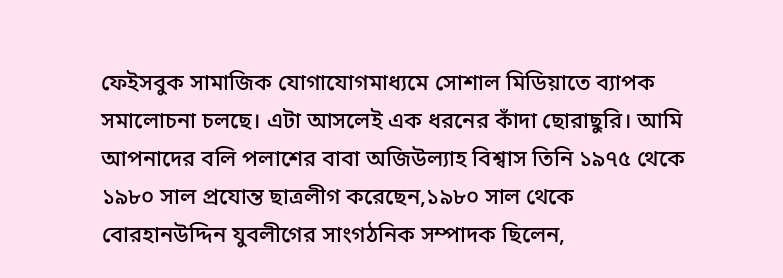ফেইসবুক সামাজিক যোগাযোগমাধ্যমে সোশাল মিডিয়াতে ব্যাপক সমালোচনা চলছে। এটা আসলেই এক ধরনের কাঁদা ছোরাছুরি। আমি আপনাদের বলি পলাশের বাবা অজিউল্যাহ বিশ্বাস তিনি ১৯৭৫ থেকে ১৯৮০ সাল প্রযোন্ত ছাত্রলীগ করেছেন,১৯৮০ সাল থেকে বোরহানউদ্দিন যুবলীগের সাংগঠনিক সম্পাদক ছিলেন,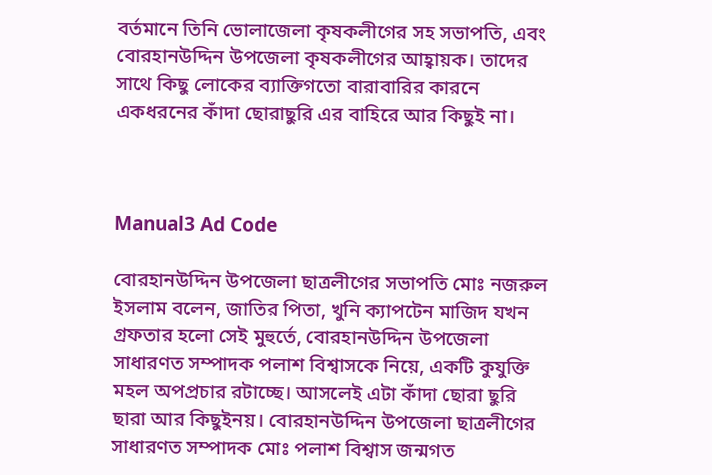বর্তমানে তিনি ভোলাজেলা কৃষকলীগের সহ সভাপতি, এবং বোরহানউদ্দিন উপজেলা কৃষকলীগের আহ্বায়ক। তাদের সাথে কিছু লোকের ব্যাক্তিগতো বারাবারির কারনে একধরনের কাঁদা ছোরাছুরি এর বাহিরে আর কিছুই না।



Manual3 Ad Code

বোরহানউদ্দিন উপজেলা ছাত্রলীগের সভাপতি মোঃ নজরুল ইসলাম বলেন, জাতির পিতা, খুনি ক্যাপটেন মাজিদ যখন গ্রফতার হলো সেই মুহুর্তে, বোরহানউদ্দিন উপজেলা সাধারণত সম্পাদক পলাশ বিশ্বাসকে নিয়ে, একটি কুযুক্তি মহল অপপ্রচার রটাচ্ছে। আসলেই এটা কাঁদা ছোরা ছুরি ছারা আর কিছুইনয়। বোরহানউদ্দিন উপজেলা ছাত্রলীগের সাধারণত সম্পাদক মোঃ পলাশ বিশ্বাস জন্মগত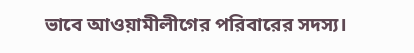ভাবে আওয়ামীলীগের পরিবারের সদস্য।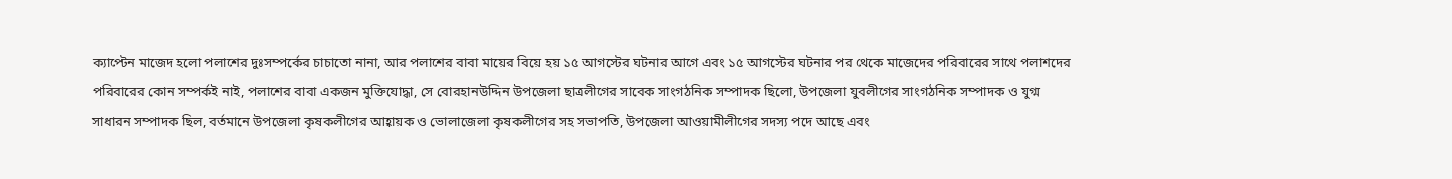ক্যাপ্টেন মাজেদ হলো পলাশের দুঃসম্পর্কের চাচাতো নানা, আর পলাশের বাবা মায়ের বিয়ে হয় ১৫ আগস্টের ঘটনার আগে এবং ১৫ আগস্টের ঘটনার পর থেকে মাজেদের পরিবারের সাথে পলাশদের পরিবারের কোন সম্পর্কই নাই, পলাশের বাবা একজন মুক্তিযোদ্ধা, সে বোরহানউদ্দিন উপজেলা ছাত্রলীগের সাবেক সাংগঠনিক সম্পাদক ছিলো, উপজেলা যুবলীগের সাংগঠনিক সম্পাদক ও যুগ্ম সাধারন সম্পাদক ছিল, বর্তমানে উপজেলা কৃষকলীগের আহ্বায়ক ও ভোলাজেলা কৃষকলীগের সহ সভাপতি, উপজেলা আওয়ামীলীগের সদস্য পদে আছে এবং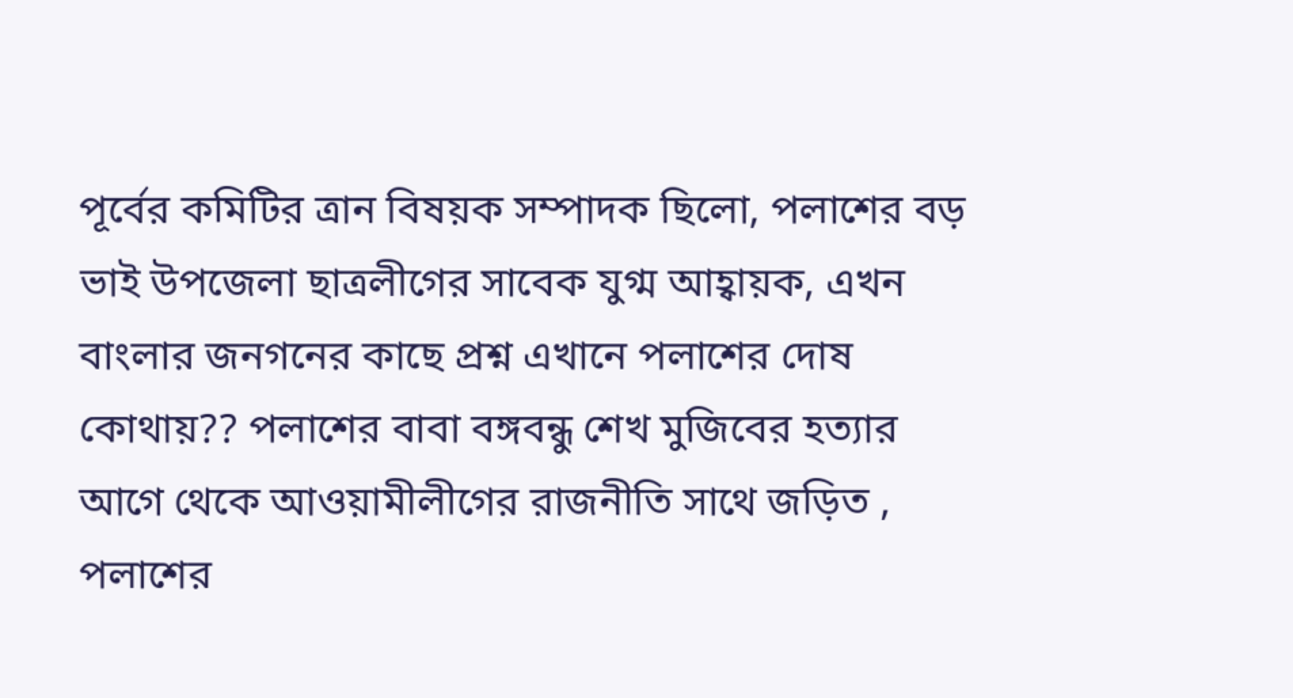পূর্বের কমিটির ত্রান বিষয়ক সম্পাদক ছিলো, পলাশের বড় ভাই উপজেলা ছাত্রলীগের সাবেক যুগ্ম আহ্বায়ক, এখন বাংলার জনগনের কাছে প্রশ্ন এখানে পলাশের দোষ কোথায়?? পলাশের বাবা বঙ্গবন্ধু শেখ মুজিবের হত্যার আগে থেকে আওয়ামীলীগের রাজনীতি সাথে জড়িত , পলাশের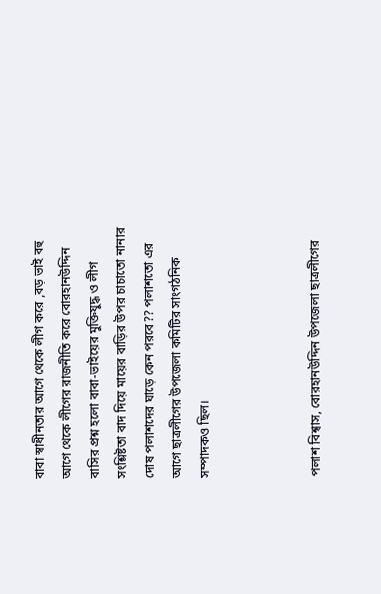বাবা স্বাধীনতার আগে থেকে লীগ করে ,বড় ভাই বহু আগে থেকে লীগের রাজনীতি করে বোরহানউদ্দিন বাসির প্রশ্ন হলো বাবা-ভাইয়ের মুক্তিযুদ্ধ ও লীগ সংশ্লিষ্টতা বাদ দিয়ে মায়ের বাড়ির উপর চাচাতো নানার দোষ পলাশদের ঘাড়ে কেন পরবে?? পলাশতো এর আগে ছাত্রলীগের উপজেলা কমিটির সাংগঠনিক সম্পাদকও ছিল।



পলাশ বিশ্বাস, বোরহানউদ্দিন উপজেলা ছাত্রলীগের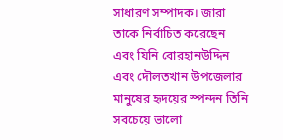সাধারণ সম্পাদক। জারা তাকে নির্বাচিত করেছেন এবং যিনি বোরহানউদ্দিন এবং দৌলতখান উপজেলার মানুষের হৃদয়ের স্পন্দন তিনি সবচেয়ে ভালো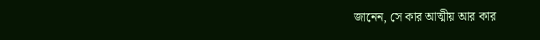জানেন, সে কার আত্মীয় আর কার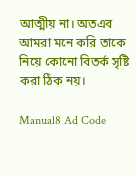আত্মীয় না। অতএব আমরা মনে করি তাকে নিয়ে কোনো বিতর্ক সৃষ্টি করা ঠিক নয়।

Manual8 Ad Code